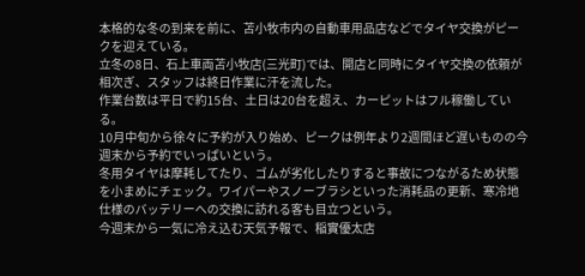本格的な冬の到来を前に、苫小牧市内の自動車用品店などでタイヤ交換がピークを迎えている。
立冬の8日、石上車両苫小牧店(三光町)では、開店と同時にタイヤ交換の依頼が相次ぎ、スタッフは終日作業に汗を流した。
作業台数は平日で約15台、土日は20台を超え、カーピットはフル稼働している。
10月中旬から徐々に予約が入り始め、ピークは例年より2週間ほど遅いものの今週末から予約でいっぱいという。
冬用タイヤは摩耗してたり、ゴムが劣化したりすると事故につながるため状態を小まめにチェック。ワイパーやスノーブラシといった消耗品の更新、寒冷地仕様のバッテリーへの交換に訪れる客も目立つという。
今週末から一気に冷え込む天気予報で、稲實優太店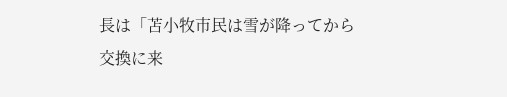長は「苫小牧市民は雪が降ってから交換に来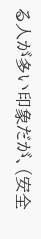る人が多い印象だが、(安全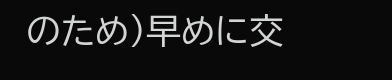のため)早めに交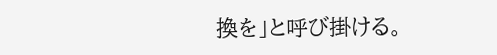換を」と呼び掛ける。